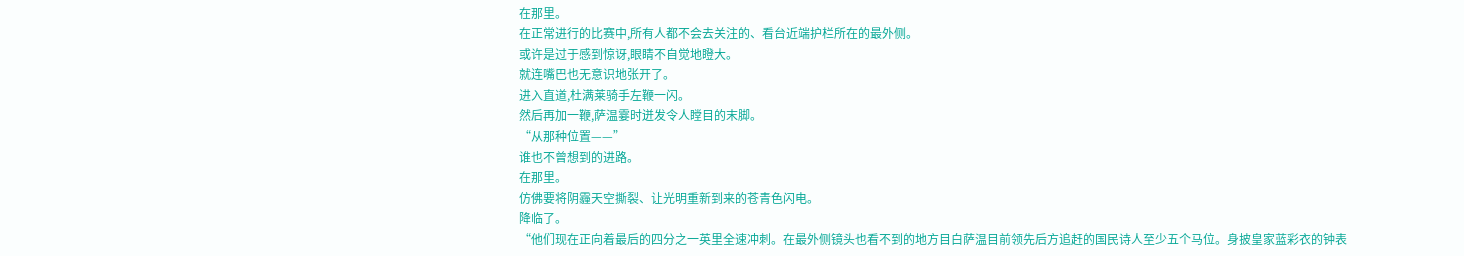在那里。
在正常进行的比赛中,所有人都不会去关注的、看台近端护栏所在的最外侧。
或许是过于感到惊讶,眼睛不自觉地瞪大。
就连嘴巴也无意识地张开了。
进入直道,杜满莱骑手左鞭一闪。
然后再加一鞭,萨温霎时迸发令人瞠目的末脚。
“从那种位置——”
谁也不曾想到的进路。
在那里。
仿佛要将阴霾天空撕裂、让光明重新到来的苍青色闪电。
降临了。
“他们现在正向着最后的四分之一英里全速冲刺。在最外侧镜头也看不到的地方目白萨温目前领先后方追赶的国民诗人至少五个马位。身披皇家蓝彩衣的钟表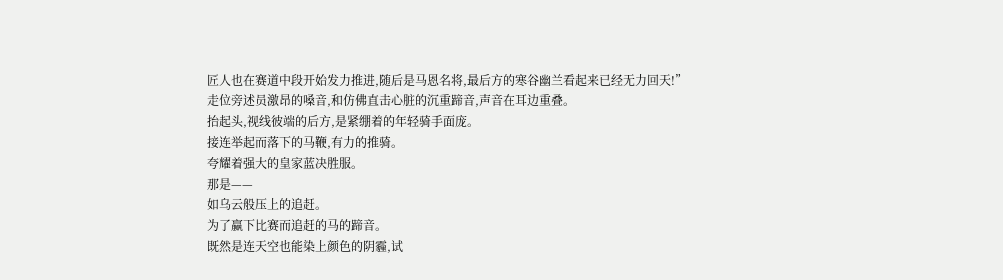匠人也在赛道中段开始发力推进,随后是马恩名将,最后方的寒谷幽兰看起来已经无力回天!”
走位旁述员激昂的嗓音,和仿佛直击心脏的沉重蹄音,声音在耳边重叠。
抬起头,视线彼端的后方,是紧绷着的年轻骑手面庞。
接连举起而落下的马鞭,有力的推骑。
夸耀着强大的皇家蓝决胜服。
那是——
如乌云般压上的追赶。
为了赢下比赛而追赶的马的蹄音。
既然是连天空也能染上颜色的阴霾,试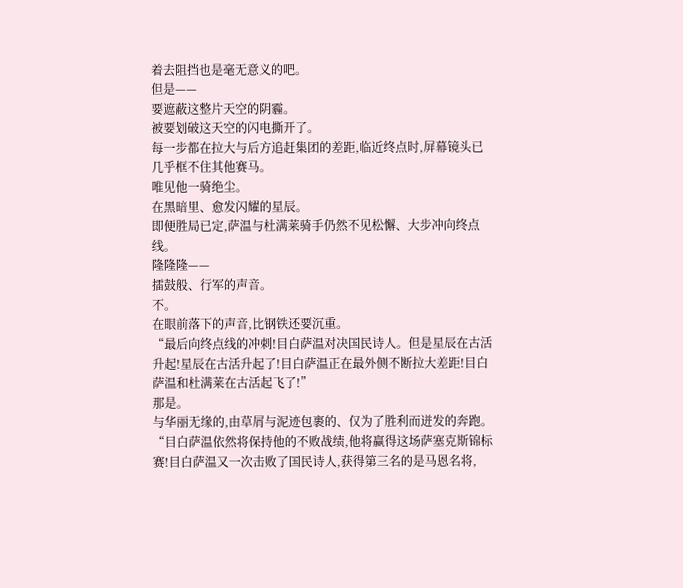着去阻挡也是毫无意义的吧。
但是——
要遮蔽这整片天空的阴霾。
被要划破这天空的闪电撕开了。
每一步都在拉大与后方追赶集团的差距,临近终点时,屏幕镜头已几乎框不住其他赛马。
唯见他一骑绝尘。
在黑暗里、愈发闪耀的星辰。
即便胜局已定,萨温与杜满莱骑手仍然不见松懈、大步冲向终点线。
隆隆隆——
擂鼓般、行军的声音。
不。
在眼前落下的声音,比钢铁还要沉重。
“最后向终点线的冲刺!目白萨温对决国民诗人。但是星辰在古活升起!星辰在古活升起了!目白萨温正在最外侧不断拉大差距!目白萨温和杜满莱在古活起飞了!”
那是。
与华丽无缘的,由草屑与泥迹包裹的、仅为了胜利而迸发的奔跑。
“目白萨温依然将保持他的不败战绩,他将赢得这场萨塞克斯锦标赛!目白萨温又一次击败了国民诗人,获得第三名的是马恩名将,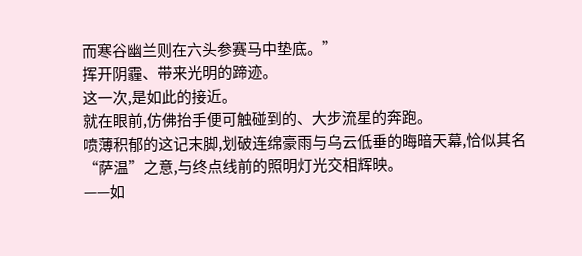而寒谷幽兰则在六头参赛马中垫底。”
挥开阴霾、带来光明的蹄迹。
这一次,是如此的接近。
就在眼前,仿佛抬手便可触碰到的、大步流星的奔跑。
喷薄积郁的这记末脚,划破连绵豪雨与乌云低垂的晦暗天幕,恰似其名“萨温”之意,与终点线前的照明灯光交相辉映。
——如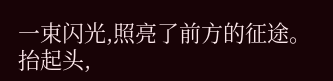一束闪光,照亮了前方的征途。
抬起头,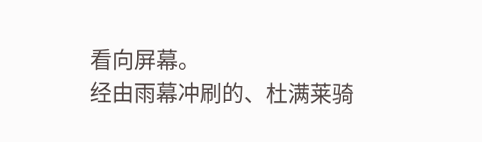看向屏幕。
经由雨幕冲刷的、杜满莱骑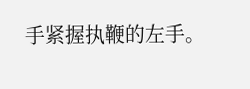手紧握执鞭的左手。